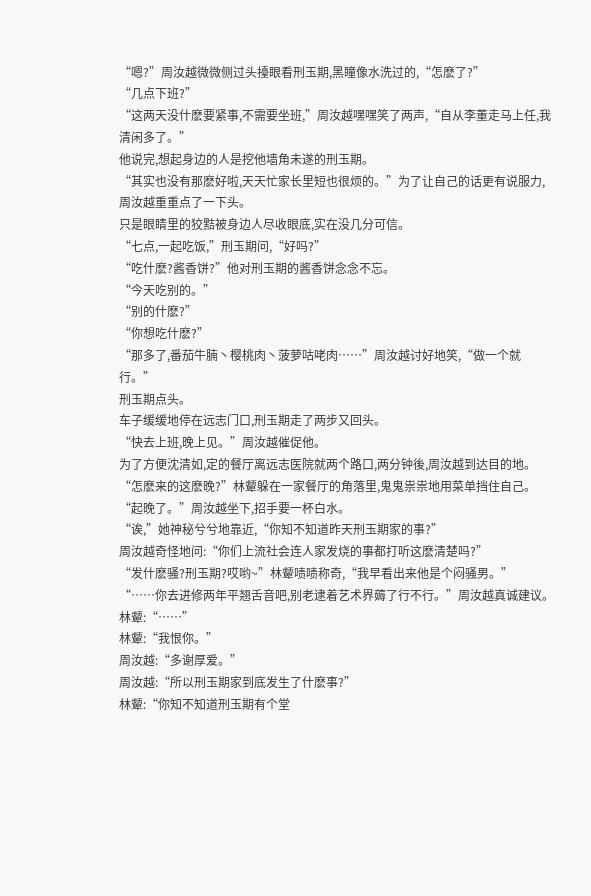“嗯?”周汝越微微侧过头擡眼看刑玉期,黑瞳像水洗过的,“怎麽了?”
“几点下班?”
“这两天没什麽要紧事,不需要坐班,”周汝越嘿嘿笑了两声,“自从李董走马上任,我清闲多了。”
他说完,想起身边的人是挖他墙角未遂的刑玉期。
“其实也没有那麽好啦,天天忙家长里短也很烦的。”为了让自己的话更有说服力,周汝越重重点了一下头。
只是眼睛里的狡黠被身边人尽收眼底,实在没几分可信。
“七点,一起吃饭,”刑玉期问,“好吗?”
“吃什麽?酱香饼?”他对刑玉期的酱香饼念念不忘。
“今天吃别的。”
“别的什麽?”
“你想吃什麽?”
“那多了,番茄牛腩丶樱桃肉丶菠萝咕咾肉……”周汝越讨好地笑,“做一个就行。”
刑玉期点头。
车子缓缓地停在远志门口,刑玉期走了两步又回头。
“快去上班,晚上见。”周汝越催促他。
为了方便沈清如,定的餐厅离远志医院就两个路口,两分钟後,周汝越到达目的地。
“怎麽来的这麽晚?”林颦躲在一家餐厅的角落里,鬼鬼祟祟地用菜单挡住自己。
“起晚了。”周汝越坐下,招手要一杯白水。
“诶,”她神秘兮兮地靠近,“你知不知道昨天刑玉期家的事?”
周汝越奇怪地问:“你们上流社会连人家发烧的事都打听这麽清楚吗?”
“发什麽骚?刑玉期?哎哟~”林颦啧啧称奇,“我早看出来他是个闷骚男。”
“……你去进修两年平翘舌音吧,别老逮着艺术界薅了行不行。”周汝越真诚建议。
林颦:“……”
林颦:“我恨你。”
周汝越:“多谢厚爱。”
周汝越:“所以刑玉期家到底发生了什麽事?”
林颦:“你知不知道刑玉期有个堂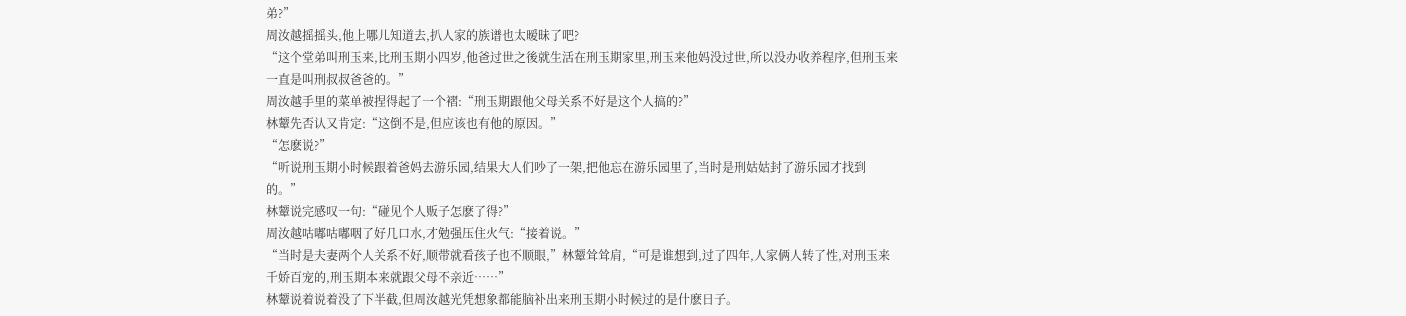弟?”
周汝越摇摇头,他上哪儿知道去,扒人家的族谱也太暧昧了吧?
“这个堂弟叫刑玉来,比刑玉期小四岁,他爸过世之後就生活在刑玉期家里,刑玉来他妈没过世,所以没办收养程序,但刑玉来一直是叫刑叔叔爸爸的。”
周汝越手里的菜单被捏得起了一个褶:“刑玉期跟他父母关系不好是这个人搞的?”
林颦先否认又肯定:“这倒不是,但应该也有他的原因。”
“怎麽说?”
“听说刑玉期小时候跟着爸妈去游乐园,结果大人们吵了一架,把他忘在游乐园里了,当时是刑姑姑封了游乐园才找到的。”
林颦说完感叹一句:“碰见个人贩子怎麽了得?”
周汝越咕嘟咕嘟咽了好几口水,才勉强压住火气:“接着说。”
“当时是夫妻两个人关系不好,顺带就看孩子也不顺眼,”林颦耸耸肩,“可是谁想到,过了四年,人家俩人转了性,对刑玉来千娇百宠的,刑玉期本来就跟父母不亲近……”
林颦说着说着没了下半截,但周汝越光凭想象都能脑补出来刑玉期小时候过的是什麽日子。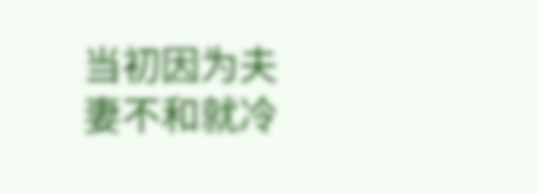当初因为夫妻不和就冷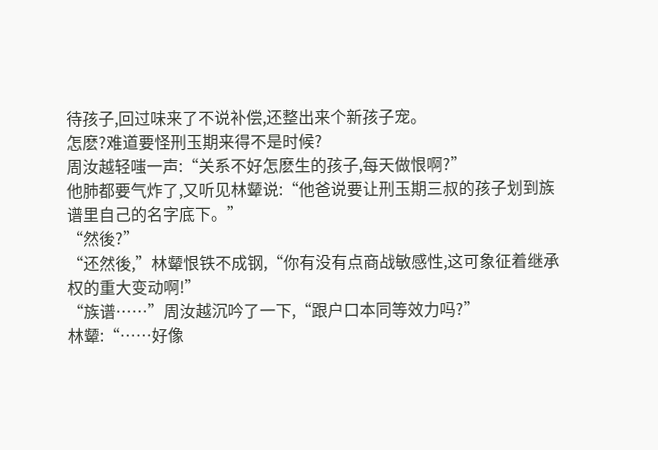待孩子,回过味来了不说补偿,还整出来个新孩子宠。
怎麽?难道要怪刑玉期来得不是时候?
周汝越轻嗤一声:“关系不好怎麽生的孩子,每天做恨啊?”
他肺都要气炸了,又听见林颦说:“他爸说要让刑玉期三叔的孩子划到族谱里自己的名字底下。”
“然後?”
“还然後,”林颦恨铁不成钢,“你有没有点商战敏感性,这可象征着继承权的重大变动啊!”
“族谱……”周汝越沉吟了一下,“跟户口本同等效力吗?”
林颦:“……好像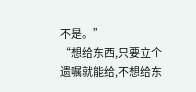不是。”
“想给东西,只要立个遗嘱就能给,不想给东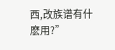西,改族谱有什麽用?”